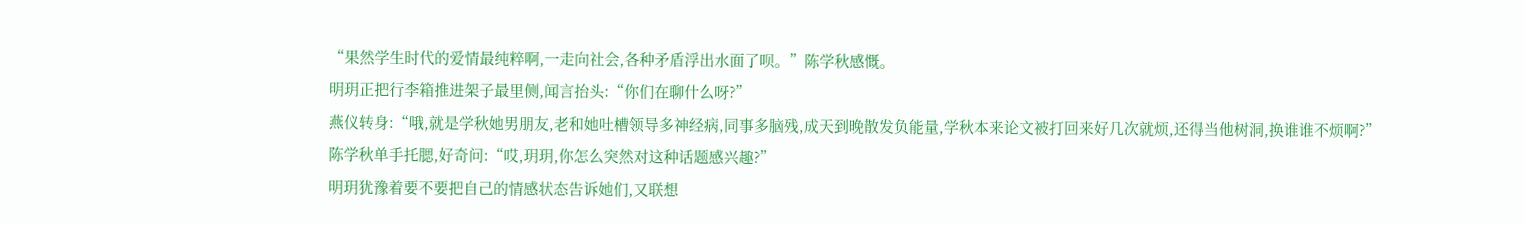“果然学生时代的爱情最纯粹啊,一走向社会,各种矛盾浮出水面了呗。”陈学秋感慨。
明玥正把行李箱推进架子最里侧,闻言抬头:“你们在聊什么呀?”
燕仪转身:“哦,就是学秋她男朋友,老和她吐槽领导多神经病,同事多脑残,成天到晚散发负能量,学秋本来论文被打回来好几次就烦,还得当他树洞,换谁谁不烦啊?”
陈学秋单手托腮,好奇问:“哎,玥玥,你怎么突然对这种话题感兴趣?”
明玥犹豫着要不要把自己的情感状态告诉她们,又联想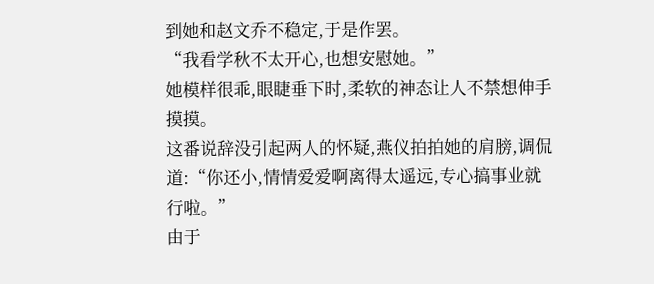到她和赵文乔不稳定,于是作罢。
“我看学秋不太开心,也想安慰她。”
她模样很乖,眼睫垂下时,柔软的神态让人不禁想伸手摸摸。
这番说辞没引起两人的怀疑,燕仪拍拍她的肩膀,调侃道:“你还小,情情爱爱啊离得太遥远,专心搞事业就行啦。”
由于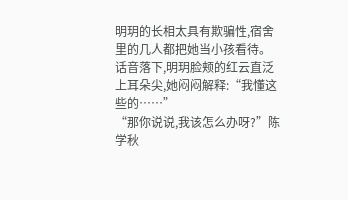明玥的长相太具有欺骗性,宿舍里的几人都把她当小孩看待。
话音落下,明玥脸颊的红云直泛上耳朵尖,她闷闷解释:“我懂这些的……”
“那你说说,我该怎么办呀?”陈学秋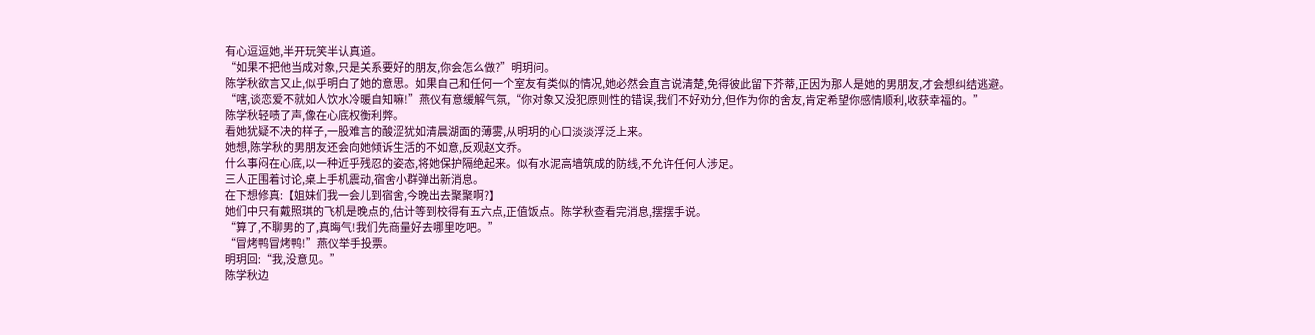有心逗逗她,半开玩笑半认真道。
“如果不把他当成对象,只是关系要好的朋友,你会怎么做?”明玥问。
陈学秋欲言又止,似乎明白了她的意思。如果自己和任何一个室友有类似的情况,她必然会直言说清楚,免得彼此留下芥蒂,正因为那人是她的男朋友,才会想纠结逃避。
“嗐,谈恋爱不就如人饮水冷暖自知嘛!”燕仪有意缓解气氛,“你对象又没犯原则性的错误,我们不好劝分,但作为你的舍友,肯定希望你感情顺利,收获幸福的。”
陈学秋轻啧了声,像在心底权衡利弊。
看她犹疑不决的样子,一股难言的酸涩犹如清晨湖面的薄雾,从明玥的心口淡淡浮泛上来。
她想,陈学秋的男朋友还会向她倾诉生活的不如意,反观赵文乔。
什么事闷在心底,以一种近乎残忍的姿态,将她保护隔绝起来。似有水泥高墙筑成的防线,不允许任何人涉足。
三人正围着讨论,桌上手机震动,宿舍小群弹出新消息。
在下想修真:【姐妹们我一会儿到宿舍,今晚出去聚聚啊?】
她们中只有戴照琪的飞机是晚点的,估计等到校得有五六点,正值饭点。陈学秋查看完消息,摆摆手说。
“算了,不聊男的了,真晦气!我们先商量好去哪里吃吧。”
“冒烤鸭冒烤鸭!”燕仪举手投票。
明玥回:“我,没意见。”
陈学秋边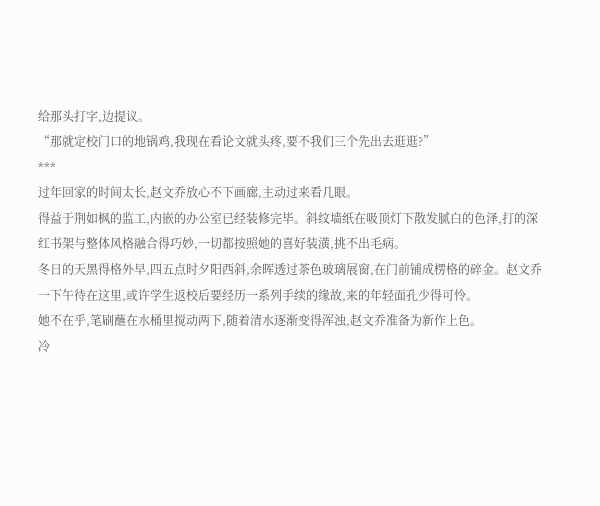给那头打字,边提议。
“那就定校门口的地锅鸡,我现在看论文就头疼,要不我们三个先出去逛逛?”
***
过年回家的时间太长,赵文乔放心不下画廊,主动过来看几眼。
得益于荆如枫的监工,内嵌的办公室已经装修完毕。斜纹墙纸在吸顶灯下散发腻白的色泽,打的深红书架与整体风格融合得巧妙,一切都按照她的喜好装潢,挑不出毛病。
冬日的天黑得格外早,四五点时夕阳西斜,余晖透过茶色玻璃展窗,在门前铺成楞格的碎金。赵文乔一下午待在这里,或许学生返校后要经历一系列手续的缘故,来的年轻面孔少得可怜。
她不在乎,笔刷蘸在水桶里搅动两下,随着清水逐渐变得浑浊,赵文乔准备为新作上色。
冷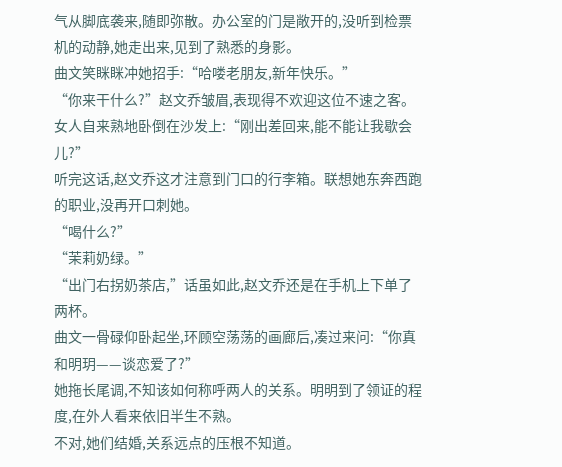气从脚底袭来,随即弥散。办公室的门是敞开的,没听到检票机的动静,她走出来,见到了熟悉的身影。
曲文笑眯眯冲她招手:“哈喽老朋友,新年快乐。”
“你来干什么?”赵文乔皱眉,表现得不欢迎这位不速之客。
女人自来熟地卧倒在沙发上:“刚出差回来,能不能让我歇会儿?”
听完这话,赵文乔这才注意到门口的行李箱。联想她东奔西跑的职业,没再开口刺她。
“喝什么?”
“茉莉奶绿。”
“出门右拐奶茶店,”话虽如此,赵文乔还是在手机上下单了两杯。
曲文一骨碌仰卧起坐,环顾空荡荡的画廊后,凑过来问:“你真和明玥——谈恋爱了?”
她拖长尾调,不知该如何称呼两人的关系。明明到了领证的程度,在外人看来依旧半生不熟。
不对,她们结婚,关系远点的压根不知道。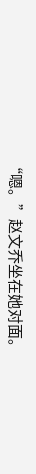“嗯。”赵文乔坐在她对面。